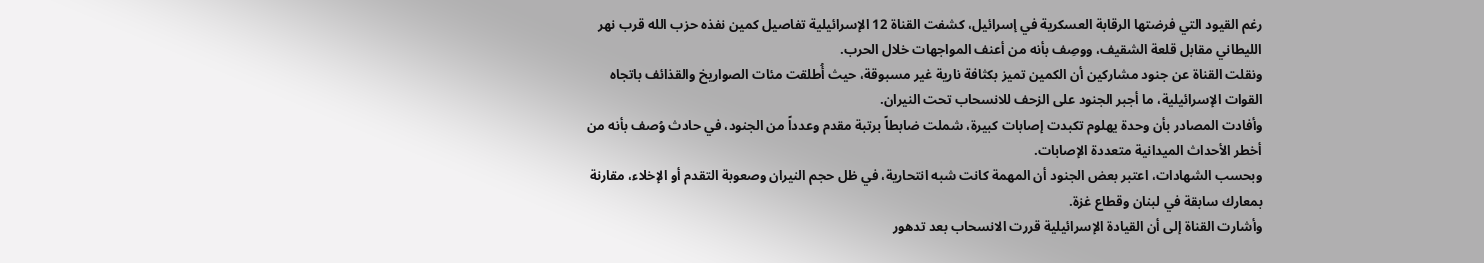رغم القيود التي فرضتها الرقابة العسكرية في إسرائيل، كشفت القناة 12 الإسرائيلية تفاصيل كمين نفذه حزب الله قرب نهر الليطاني مقابل قلعة الشقيف، ووصِف بأنه من أعنف المواجهات خلال الحرب.
ونقلت القناة عن جنود مشاركين أن الكمين تميز بكثافة نارية غير مسبوقة، حيث أُطلقت مئات الصواريخ والقذائف باتجاه القوات الإسرائيلية، ما أجبر الجنود على الزحف للانسحاب تحت النيران.
وأفادت المصادر بأن وحدة يهلوم تكبدت إصابات كبيرة، شملت ضابطاً برتبة مقدم وعدداً من الجنود، في حادث وُصف بأنه من أخطر الأحداث الميدانية متعددة الإصابات.
وبحسب الشهادات، اعتبر بعض الجنود أن المهمة كانت شبه انتحارية، في ظل حجم النيران وصعوبة التقدم أو الإخلاء، مقارنة بمعارك سابقة في لبنان وقطاع غزة.
وأشارت القناة إلى أن القيادة الإسرائيلية قررت الانسحاب بعد تدهور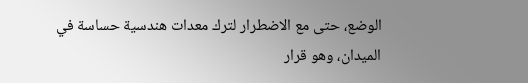الوضع، حتى مع الاضطرار لترك معدات هندسية حساسة في الميدان، وهو قرار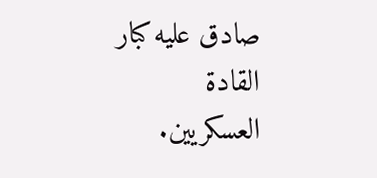صادق عليه كبار القادة العسكريين.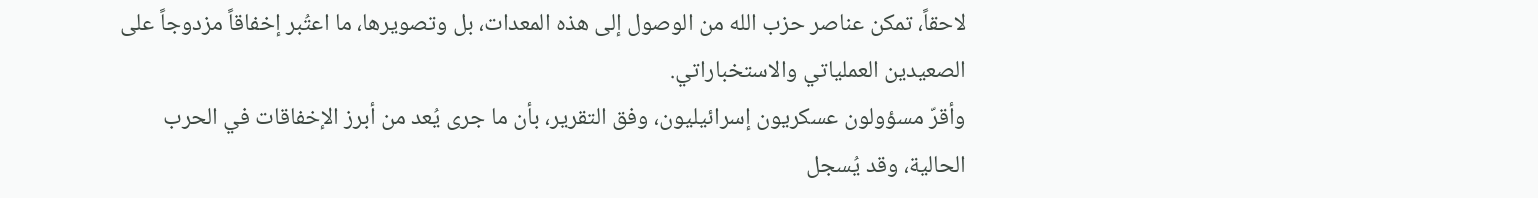لاحقاً، تمكن عناصر حزب الله من الوصول إلى هذه المعدات، بل وتصويرها، ما اعتُبر إخفاقاً مزدوجاً على الصعيدين العملياتي والاستخباراتي.
وأقرّ مسؤولون عسكريون إسرائيليون، وفق التقرير، بأن ما جرى يُعد من أبرز الإخفاقات في الحرب الحالية، وقد يُسجل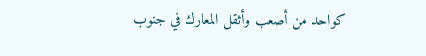كواحد من أصعب وأثقل المعارك في جنوب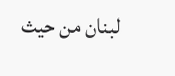لبنان من حيث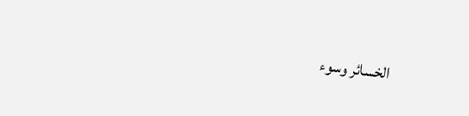الخسائر وسوء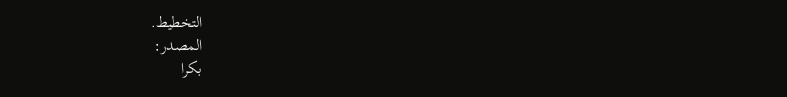التخطيط.
المصدر:
بكرا